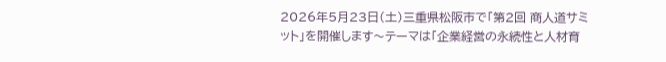2026年5月23日(土)三重県松阪市で「第2回 商人道サミット」を開催します〜テーマは「企業経営の永続性と人材育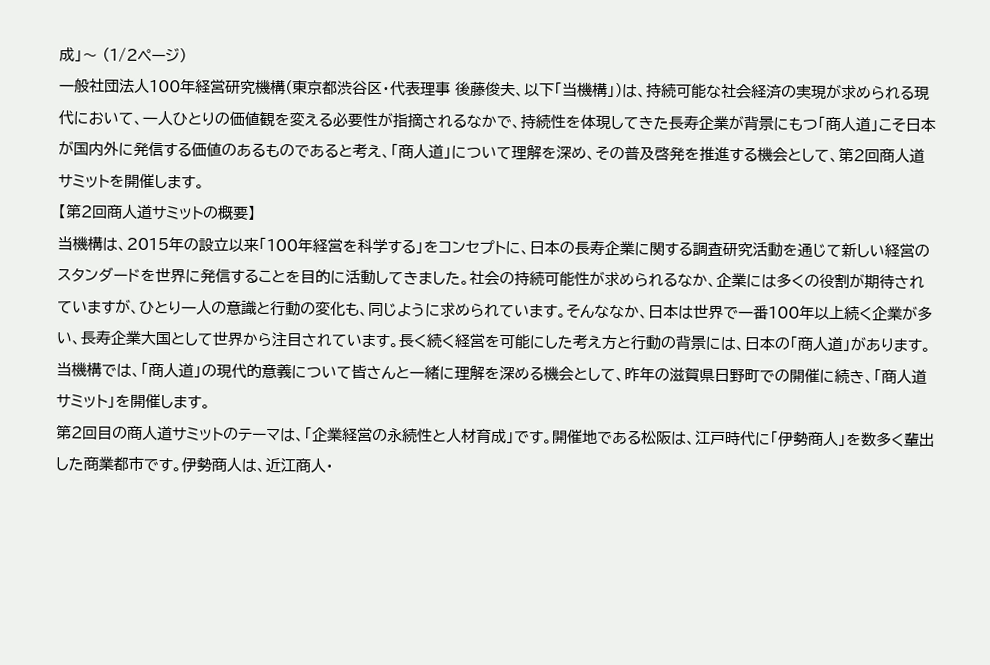成」〜 (1/2ページ)
一般社団法人100年経営研究機構(東京都渋谷区・代表理事 後藤俊夫、以下「当機構」)は、持続可能な社会経済の実現が求められる現代において、一人ひとりの価値観を変える必要性が指摘されるなかで、持続性を体現してきた長寿企業が背景にもつ「商人道」こそ日本が国内外に発信する価値のあるものであると考え、「商人道」について理解を深め、その普及啓発を推進する機会として、第2回商人道サミットを開催します。
【第2回商人道サミットの概要】
当機構は、2015年の設立以来「100年経営を科学する」をコンセプトに、日本の長寿企業に関する調査研究活動を通じて新しい経営のスタンダードを世界に発信することを目的に活動してきました。社会の持続可能性が求められるなか、企業には多くの役割が期待されていますが、ひとり一人の意識と行動の変化も、同じように求められています。そんななか、日本は世界で一番100年以上続く企業が多い、長寿企業大国として世界から注目されています。長く続く経営を可能にした考え方と行動の背景には、日本の「商人道」があります。当機構では、「商人道」の現代的意義について皆さんと一緒に理解を深める機会として、昨年の滋賀県日野町での開催に続き、「商人道サミット」を開催します。
第2回目の商人道サミットのテーマは、「企業経営の永続性と人材育成」です。開催地である松阪は、江戸時代に「伊勢商人」を数多く輩出した商業都市です。伊勢商人は、近江商人・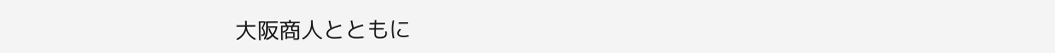大阪商人とともに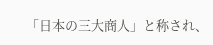「日本の三大商人」と称され、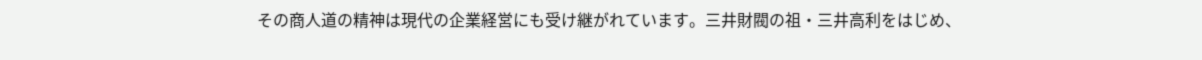その商人道の精神は現代の企業経営にも受け継がれています。三井財閥の祖・三井高利をはじめ、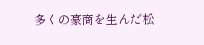多くの豪商を生んだ松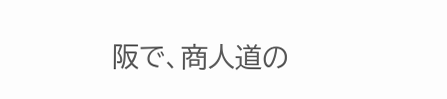阪で、商人道の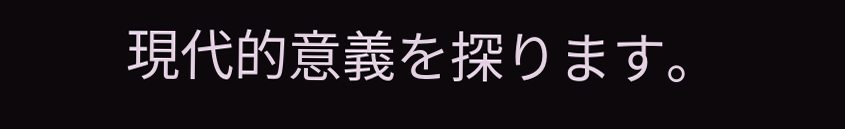現代的意義を探ります。